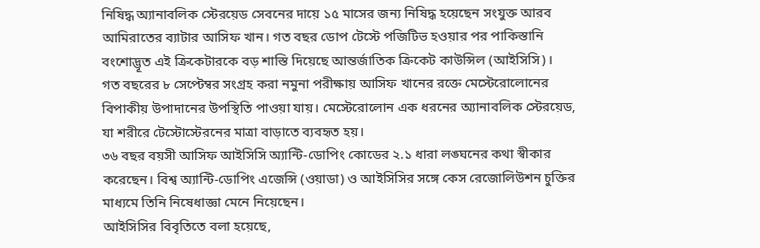নিষিদ্ধ অ্যানাবলিক স্টেরয়েড সেবনের দায়ে ১৫ মাসের জন্য নিষিদ্ধ হয়েছেন সংযুক্ত আরব আমিরাতের ব্যাটার আসিফ খান। গত বছর ডোপ টেস্টে পজিটিভ হওয়ার পর পাকিস্তানি বংশোদ্ভূত এই ক্রিকেটারকে বড় শাস্তি দিয়েছে আন্তর্জাতিক ক্রিকেট কাউন্সিল (আইসিসি)।
গত বছরের ৮ সেপ্টেম্বর সংগ্রহ করা নমুনা পরীক্ষায় আসিফ খানের রক্তে মেস্টেরোলোনের বিপাকীয় উপাদানের উপস্থিতি পাওয়া যায়। মেস্টেরোলোন এক ধরনের অ্যানাবলিক স্টেরয়েড, যা শরীরে টেস্টোস্টেরনের মাত্রা বাড়াতে ব্যবহৃত হয়।
৩৬ বছর বয়সী আসিফ আইসিসি অ্যান্টি-ডোপিং কোডের ২.১ ধারা লঙ্ঘনের কথা স্বীকার করেছেন। বিশ্ব অ্যান্টি-ডোপিং এজেন্সি (ওয়াডা) ও আইসিসির সঙ্গে কেস রেজোলিউশন চুক্তির মাধ্যমে তিনি নিষেধাজ্ঞা মেনে নিয়েছেন।
আইসিসির বিবৃতিতে বলা হয়েছে,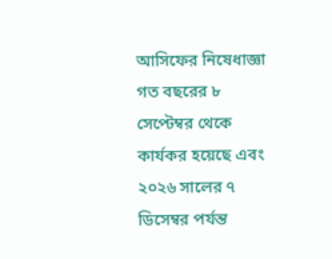আসিফের নিষেধাজ্ঞা গত বছরের ৮ সেপ্টেম্বর থেকে কার্যকর হয়েছে এবং ২০২৬ সালের ৭ ডিসেম্বর পর্যন্ত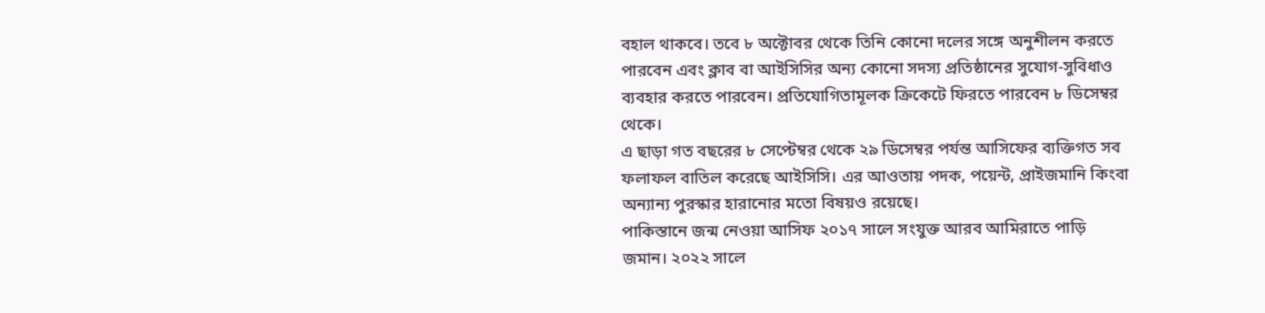বহাল থাকবে। তবে ৮ অক্টোবর থেকে তিনি কোনো দলের সঙ্গে অনুশীলন করতে পারবেন এবং ক্লাব বা আইসিসির অন্য কোনো সদস্য প্রতিষ্ঠানের সুযোগ-সুবিধাও ব্যবহার করতে পারবেন। প্রতিযোগিতামূলক ক্রিকেটে ফিরতে পারবেন ৮ ডিসেম্বর থেকে।
এ ছাড়া গত বছরের ৮ সেপ্টেম্বর থেকে ২৯ ডিসেম্বর পর্যন্ত আসিফের ব্যক্তিগত সব ফলাফল বাতিল করেছে আইসিসি। এর আওতায় পদক, পয়েন্ট, প্রাইজমানি কিংবা অন্যান্য পুরস্কার হারানোর মতো বিষয়ও রয়েছে।
পাকিস্তানে জন্ম নেওয়া আসিফ ২০১৭ সালে সংযুক্ত আরব আমিরাতে পাড়ি জমান। ২০২২ সালে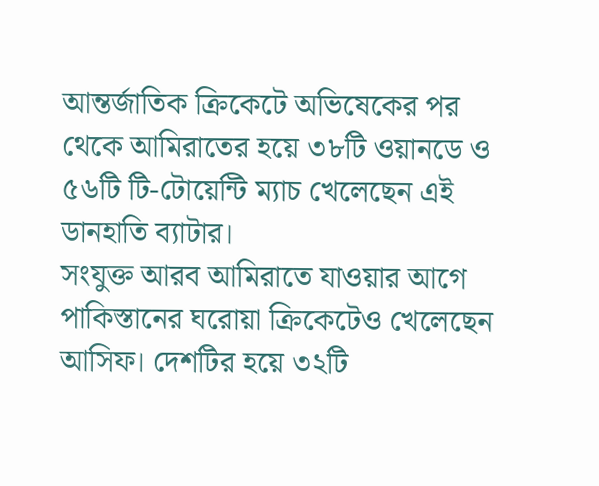আন্তর্জাতিক ক্রিকেটে অভিষেকের পর থেকে আমিরাতের হয়ে ৩৮টি ওয়ানডে ও ৫৬টি টি-টোয়েন্টি ম্যাচ খেলেছেন এই ডানহাতি ব্যাটার।
সংযুক্ত আরব আমিরাতে যাওয়ার আগে পাকিস্তানের ঘরোয়া ক্রিকেটেও খেলেছেন আসিফ। দেশটির হয়ে ৩২টি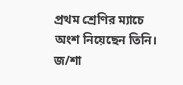প্রথম শ্রেণির ম্যাচে অংশ নিয়েছেন তিনি।
জ/শা